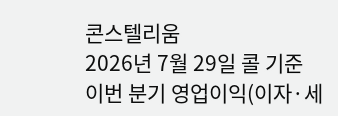콘스텔리움
2026년 7월 29일 콜 기준
이번 분기 영업이익(이자·세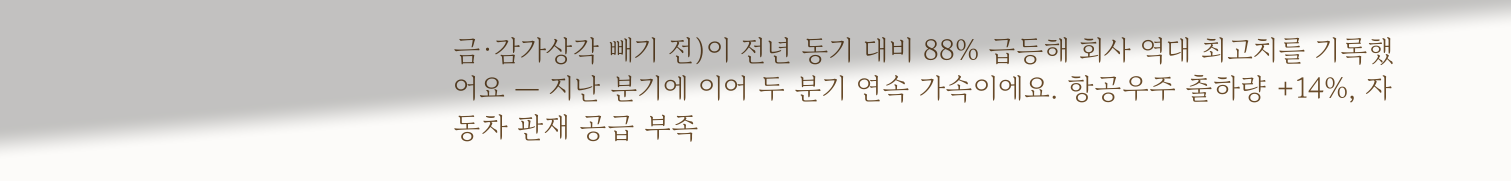금·감가상각 빼기 전)이 전년 동기 대비 88% 급등해 회사 역대 최고치를 기록했어요 — 지난 분기에 이어 두 분기 연속 가속이에요. 항공우주 출하량 +14%, 자동차 판재 공급 부족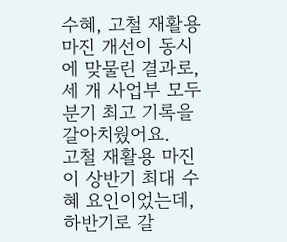수혜, 고철 재활용 마진 개선이 동시에 맞물린 결과로, 세 개 사업부 모두 분기 최고 기록을 갈아치웠어요.
고철 재활용 마진이 상반기 최대 수혜 요인이었는데, 하반기로 갈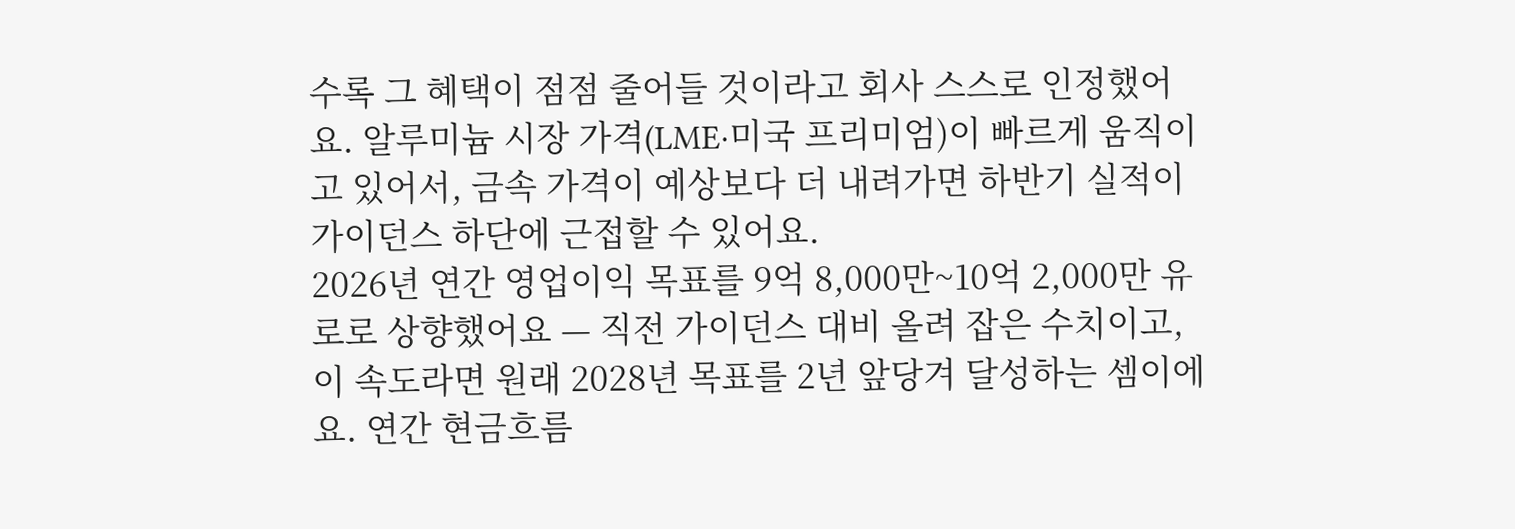수록 그 혜택이 점점 줄어들 것이라고 회사 스스로 인정했어요. 알루미늄 시장 가격(LME·미국 프리미엄)이 빠르게 움직이고 있어서, 금속 가격이 예상보다 더 내려가면 하반기 실적이 가이던스 하단에 근접할 수 있어요.
2026년 연간 영업이익 목표를 9억 8,000만~10억 2,000만 유로로 상향했어요 — 직전 가이던스 대비 올려 잡은 수치이고, 이 속도라면 원래 2028년 목표를 2년 앞당겨 달성하는 셈이에요. 연간 현금흐름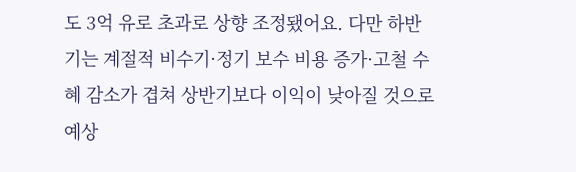도 3억 유로 초과로 상향 조정됐어요. 다만 하반기는 계절적 비수기·정기 보수 비용 증가·고철 수혜 감소가 겹쳐 상반기보다 이익이 낮아질 것으로 예상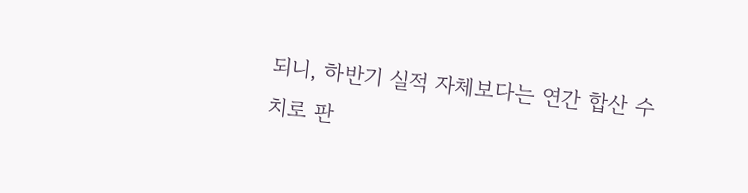되니, 하반기 실적 자체보다는 연간 합산 수치로 판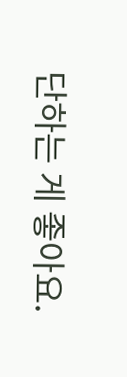단하는 게 좋아요.